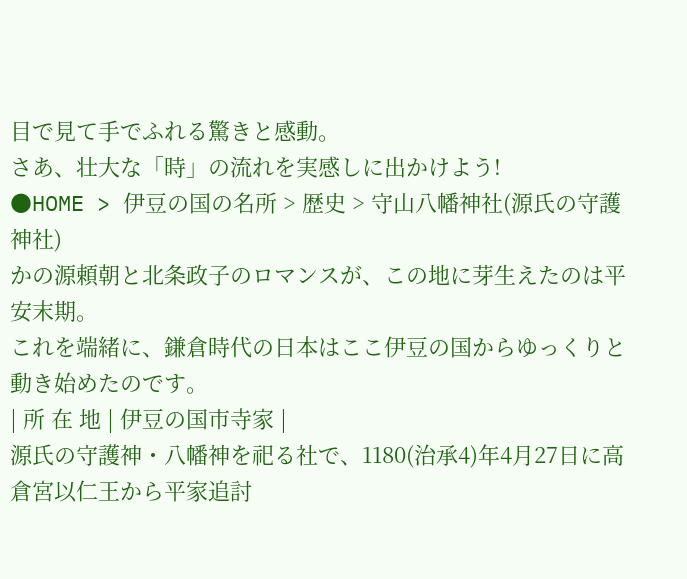目で見て手でふれる驚きと感動。
さあ、壮大な「時」の流れを実感しに出かけよう!
●HOME > 伊豆の国の名所 > 歴史 > 守山八幡神社(源氏の守護神社)
かの源頼朝と北条政子のロマンスが、この地に芽生えたのは平安末期。
これを端緒に、鎌倉時代の日本はここ伊豆の国からゆっくりと動き始めたのです。
| 所 在 地 | 伊豆の国市寺家 |
源氏の守護神・八幡神を祀る社で、1180(治承4)年4月27日に高倉宮以仁王から平家追討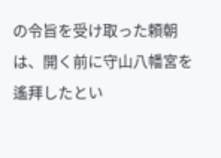の令旨を受け取った頼朝は、開く前に守山八幡宮を遙拜したとい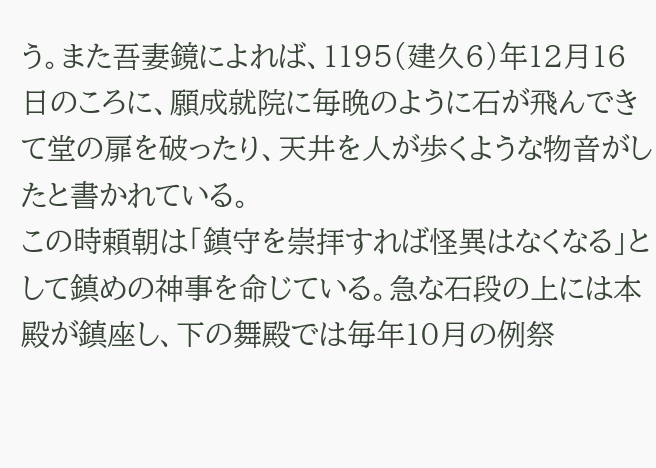う。また吾妻鏡によれば、1195(建久6)年12月16日のころに、願成就院に毎晩のように石が飛んできて堂の扉を破ったり、天井を人が歩くような物音がしたと書かれている。
この時頼朝は「鎮守を崇拝すれば怪異はなくなる」として鎮めの神事を命じている。急な石段の上には本殿が鎮座し、下の舞殿では毎年10月の例祭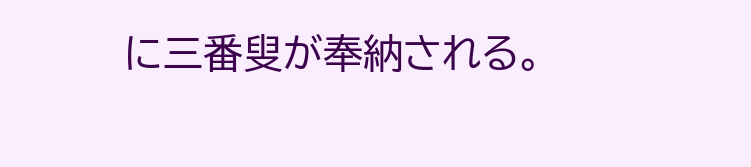に三番叟が奉納される。